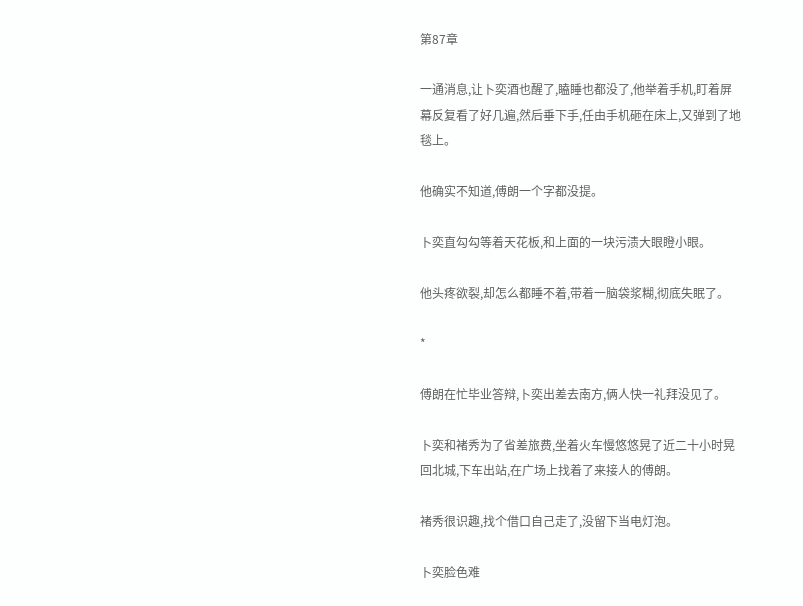第87章

一通消息,让卜奕酒也醒了,瞌睡也都没了,他举着手机,盯着屏幕反复看了好几遍,然后垂下手,任由手机砸在床上,又弹到了地毯上。

他确实不知道,傅朗一个字都没提。

卜奕直勾勾等着天花板,和上面的一块污渍大眼瞪小眼。

他头疼欲裂,却怎么都睡不着,带着一脑袋浆糊,彻底失眠了。

*

傅朗在忙毕业答辩,卜奕出差去南方,俩人快一礼拜没见了。

卜奕和褚秀为了省差旅费,坐着火车慢悠悠晃了近二十小时晃回北城,下车出站,在广场上找着了来接人的傅朗。

褚秀很识趣,找个借口自己走了,没留下当电灯泡。

卜奕脸色难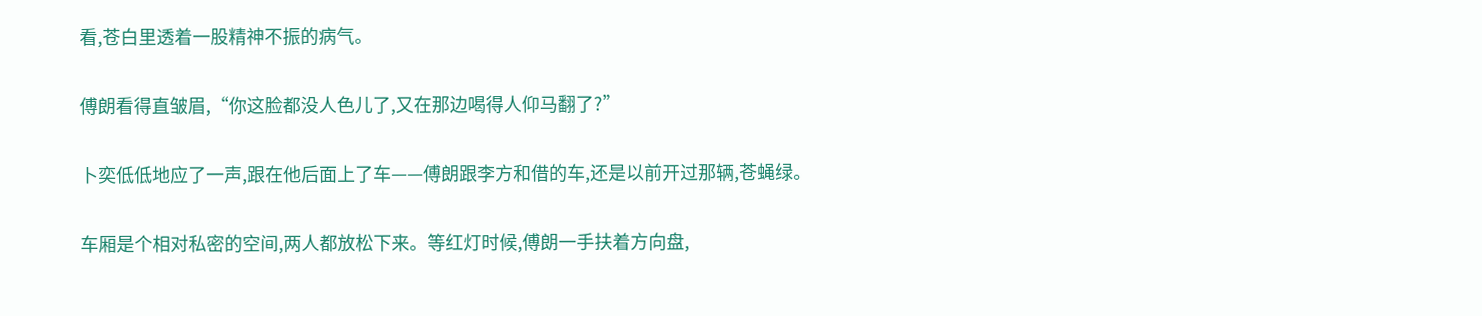看,苍白里透着一股精神不振的病气。

傅朗看得直皱眉,“你这脸都没人色儿了,又在那边喝得人仰马翻了?”

卜奕低低地应了一声,跟在他后面上了车——傅朗跟李方和借的车,还是以前开过那辆,苍蝇绿。

车厢是个相对私密的空间,两人都放松下来。等红灯时候,傅朗一手扶着方向盘,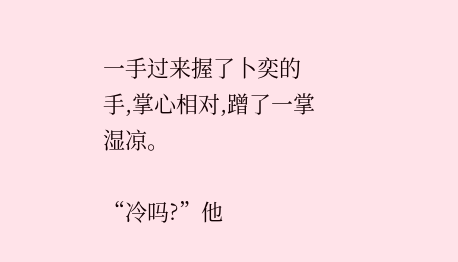一手过来握了卜奕的手,掌心相对,蹭了一掌湿凉。

“冷吗?”他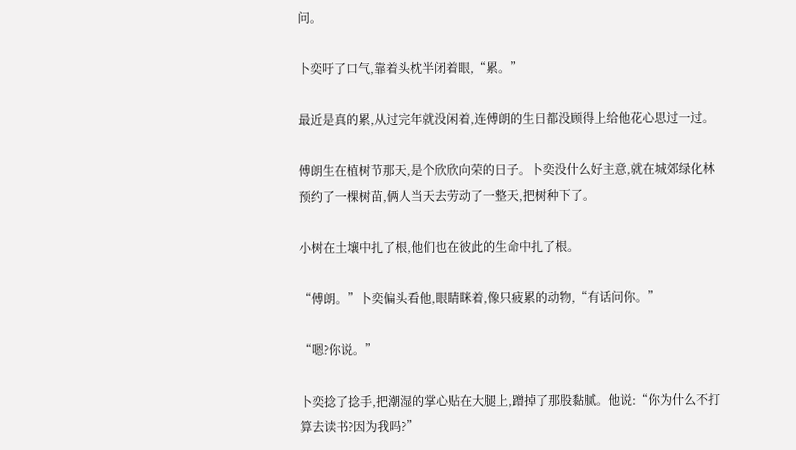问。

卜奕吁了口气,靠着头枕半闭着眼,“累。”

最近是真的累,从过完年就没闲着,连傅朗的生日都没顾得上给他花心思过一过。

傅朗生在植树节那天,是个欣欣向荣的日子。卜奕没什么好主意,就在城郊绿化林预约了一棵树苗,俩人当天去劳动了一整天,把树种下了。

小树在土壤中扎了根,他们也在彼此的生命中扎了根。

“傅朗。”卜奕偏头看他,眼睛眯着,像只疲累的动物,“有话问你。”

“嗯?你说。”

卜奕捻了捻手,把潮湿的掌心贴在大腿上,蹭掉了那股黏腻。他说:“你为什么不打算去读书?因为我吗?”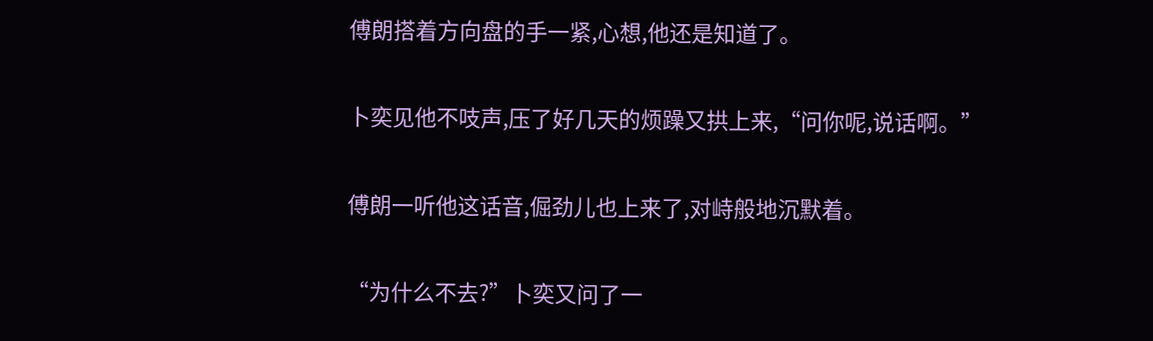傅朗搭着方向盘的手一紧,心想,他还是知道了。

卜奕见他不吱声,压了好几天的烦躁又拱上来,“问你呢,说话啊。”

傅朗一听他这话音,倔劲儿也上来了,对峙般地沉默着。

“为什么不去?”卜奕又问了一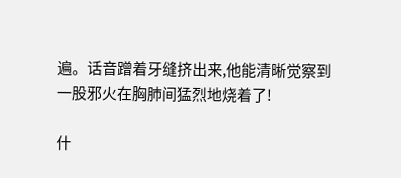遍。话音蹭着牙缝挤出来,他能清晰觉察到一股邪火在胸肺间猛烈地烧着了!

什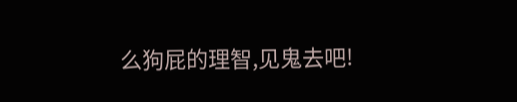么狗屁的理智,见鬼去吧!